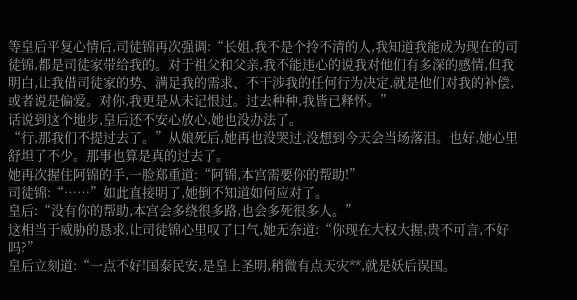等皇后平复心情后,司徒锦再次强调:“长姐,我不是个拎不清的人,我知道我能成为现在的司徒锦,都是司徒家带给我的。对于祖父和父亲,我不能违心的说我对他们有多深的感情,但我明白,让我借司徒家的势、满足我的需求、不干涉我的任何行为决定,就是他们对我的补偿,或者说是偏爱。对你,我更是从未记恨过。过去种种,我皆已释怀。”
话说到这个地步,皇后还不安心放心,她也没办法了。
“行,那我们不提过去了。”从娘死后,她再也没哭过,没想到今天会当场落泪。也好,她心里舒坦了不少。那事也算是真的过去了。
她再次握住阿锦的手,一脸郑重道:“阿锦,本宫需要你的帮助!”
司徒锦:“……”如此直接明了,她倒不知道如何应对了。
皇后:“没有你的帮助,本宫会多绕很多路,也会多死很多人。”
这相当于威胁的恳求,让司徒锦心里叹了口气,她无奈道:“你现在大权大握,贵不可言,不好吗?”
皇后立刻道:“一点不好!国泰民安,是皇上圣明,稍微有点天灾**,就是妖后误国。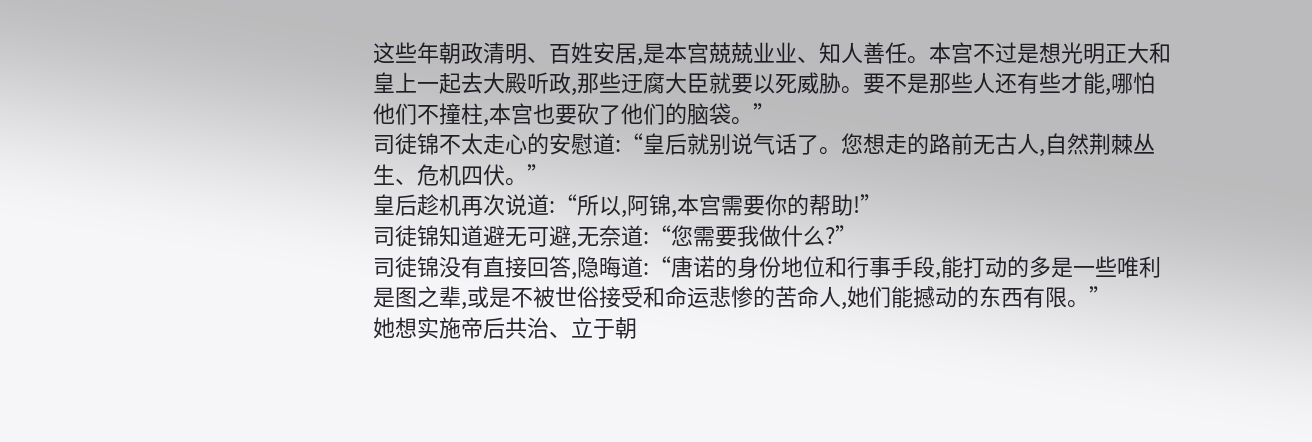这些年朝政清明、百姓安居,是本宫兢兢业业、知人善任。本宫不过是想光明正大和皇上一起去大殿听政,那些迂腐大臣就要以死威胁。要不是那些人还有些才能,哪怕他们不撞柱,本宫也要砍了他们的脑袋。”
司徒锦不太走心的安慰道:“皇后就别说气话了。您想走的路前无古人,自然荆棘丛生、危机四伏。”
皇后趁机再次说道:“所以,阿锦,本宫需要你的帮助!”
司徒锦知道避无可避,无奈道:“您需要我做什么?”
司徒锦没有直接回答,隐晦道:“唐诺的身份地位和行事手段,能打动的多是一些唯利是图之辈,或是不被世俗接受和命运悲惨的苦命人,她们能撼动的东西有限。”
她想实施帝后共治、立于朝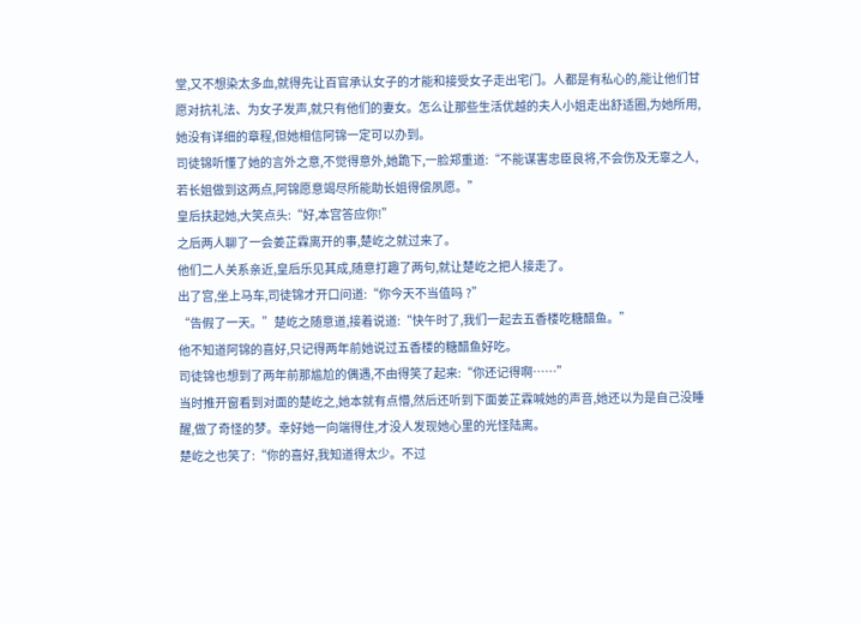堂,又不想染太多血,就得先让百官承认女子的才能和接受女子走出宅门。人都是有私心的,能让他们甘愿对抗礼法、为女子发声,就只有他们的妻女。怎么让那些生活优越的夫人小姐走出舒适圈,为她所用,她没有详细的章程,但她相信阿锦一定可以办到。
司徒锦听懂了她的言外之意,不觉得意外,她跪下,一脸郑重道:“不能谋害忠臣良将,不会伤及无辜之人,若长姐做到这两点,阿锦愿意竭尽所能助长姐得偿夙愿。”
皇后扶起她,大笑点头:“好,本宫答应你!”
之后两人聊了一会姜芷霖离开的事,楚屹之就过来了。
他们二人关系亲近,皇后乐见其成,随意打趣了两句,就让楚屹之把人接走了。
出了宫,坐上马车,司徒锦才开口问道:“你今天不当值吗 ?”
“告假了一天。”楚屹之随意道,接着说道:“快午时了,我们一起去五香楼吃糖醋鱼。”
他不知道阿锦的喜好,只记得两年前她说过五香楼的糖醋鱼好吃。
司徒锦也想到了两年前那尴尬的偶遇,不由得笑了起来:“你还记得啊……”
当时推开窗看到对面的楚屹之,她本就有点懵,然后还听到下面姜芷霖喊她的声音,她还以为是自己没睡醒,做了奇怪的梦。幸好她一向端得住,才没人发现她心里的光怪陆离。
楚屹之也笑了:“你的喜好,我知道得太少。不过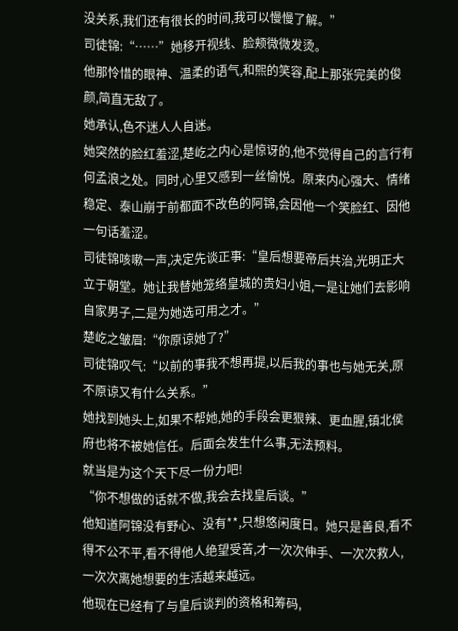没关系,我们还有很长的时间,我可以慢慢了解。”
司徒锦:“……”她移开视线、脸颊微微发烫。
他那怜惜的眼神、温柔的语气,和熙的笑容,配上那张完美的俊颜,简直无敌了。
她承认,色不迷人人自迷。
她突然的脸红羞涩,楚屹之内心是惊讶的,他不觉得自己的言行有何孟浪之处。同时,心里又感到一丝愉悦。原来内心强大、情绪稳定、泰山崩于前都面不改色的阿锦,会因他一个笑脸红、因他一句话羞涩。
司徒锦咳嗽一声,决定先谈正事:“皇后想要帝后共治,光明正大立于朝堂。她让我替她笼络皇城的贵妇小姐,一是让她们去影响自家男子,二是为她选可用之才。”
楚屹之皱眉:“你原谅她了?”
司徒锦叹气:“以前的事我不想再提,以后我的事也与她无关,原不原谅又有什么关系。”
她找到她头上,如果不帮她,她的手段会更狠辣、更血腥,镇北侯府也将不被她信任。后面会发生什么事,无法预料。
就当是为这个天下尽一份力吧!
“你不想做的话就不做,我会去找皇后谈。”
他知道阿锦没有野心、没有**,只想悠闲度日。她只是善良,看不得不公不平,看不得他人绝望受苦,才一次次伸手、一次次救人,一次次离她想要的生活越来越远。
他现在已经有了与皇后谈判的资格和筹码,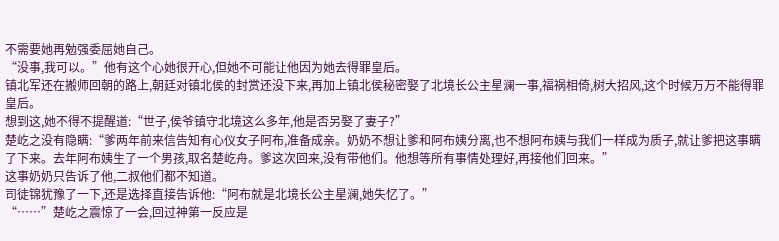不需要她再勉强委屈她自己。
“没事,我可以。”他有这个心她很开心,但她不可能让他因为她去得罪皇后。
镇北军还在搬师回朝的路上,朝廷对镇北侯的封赏还没下来,再加上镇北侯秘密娶了北境长公主星澜一事,福祸相倚,树大招风,这个时候万万不能得罪皇后。
想到这,她不得不提醒道:“世子,侯爷镇守北境这么多年,他是否另娶了妻子?”
楚屹之没有隐瞒:“爹两年前来信告知有心仪女子阿布,准备成亲。奶奶不想让爹和阿布姨分离,也不想阿布姨与我们一样成为质子,就让爹把这事瞒了下来。去年阿布姨生了一个男孩,取名楚屹舟。爹这次回来,没有带他们。他想等所有事情处理好,再接他们回来。”
这事奶奶只告诉了他,二叔他们都不知道。
司徒锦犹豫了一下,还是选择直接告诉他:“阿布就是北境长公主星澜,她失忆了。”
“……”楚屹之震惊了一会,回过神第一反应是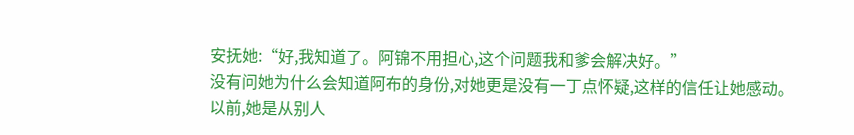安抚她:“好,我知道了。阿锦不用担心,这个问题我和爹会解决好。”
没有问她为什么会知道阿布的身份,对她更是没有一丁点怀疑,这样的信任让她感动。
以前,她是从别人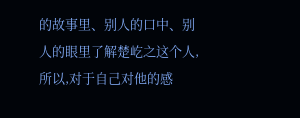的故事里、别人的口中、别人的眼里了解楚屹之这个人,所以,对于自己对他的感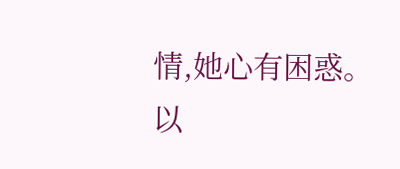情,她心有困惑。
以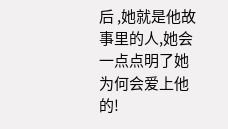后 ,她就是他故事里的人,她会一点点明了她为何会爱上他的!